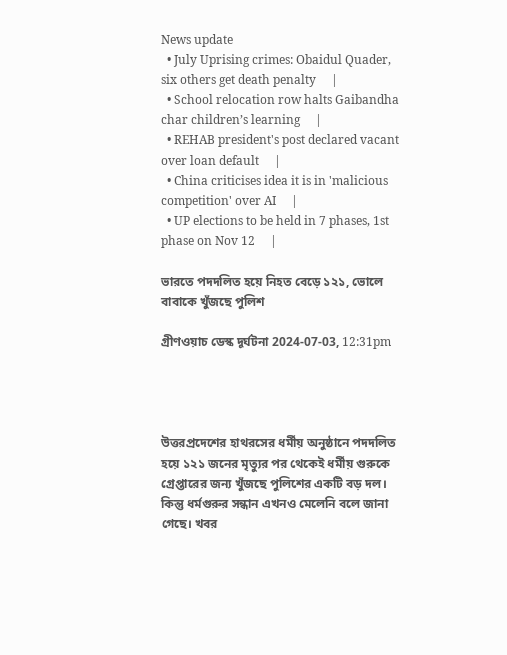News update
  • July Uprising crimes: Obaidul Quader, six others get death penalty     |
  • School relocation row halts Gaibandha char children’s learning     |
  • REHAB president's post declared vacant over loan default     |
  • China criticises idea it is in 'malicious competition' over AI     |
  • UP elections to be held in 7 phases, 1st phase on Nov 12     |

ভারতে পদদলিত হয়ে নিহত বেড়ে ১২১, ভোলে বাবাকে খুঁজছে পুলিশ

গ্রীণওয়াচ ডেস্ক দূর্ঘটনা 2024-07-03, 12:31pm




উত্তরপ্রদেশের হাথরসের ধর্মীয় অনুষ্ঠানে পদদলিত হয়ে ১২১ জনের মৃত্যুর পর থেকেই ধর্মীয় গুরুকে গ্রেপ্তারের জন্য খুঁজছে পুলিশের একটি বড় দল। কিন্তু ধর্মগুরুর সন্ধান এখনও মেলেনি বলে জানা গেছে। খবর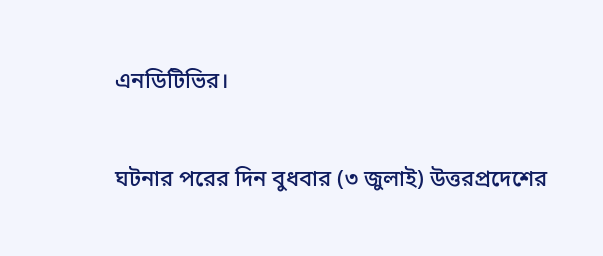এনডিটিভির।

ঘটনার পরের দিন বুধবার (৩ জুলাই) উত্তরপ্রদেশের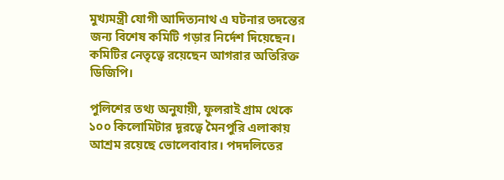মুখ্যমন্ত্রী যোগী আদিত্যনাথ এ ঘটনার তদন্তের জন্য বিশেষ কমিটি গড়ার নির্দেশ দিয়েছেন। কমিটির নেতৃত্বে রয়েছেন আগরার অতিরিক্ত ডিজিপি।

পুলিশের তথ্য অনুযায়ী, ফুলরাই গ্রাম থেকে ১০০ কিলোমিটার দূরত্বে মৈনপুরি এলাকায় আশ্রম রয়েছে ভোলেবাবার। পদদলিতের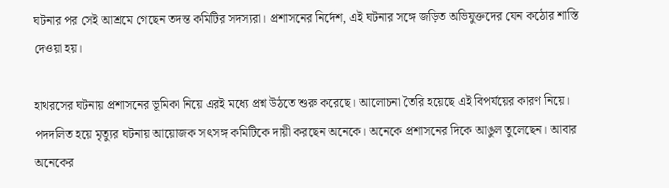ঘটনার পর সেই আশ্রমে গেছেন তদন্ত কমিটির সদস্যরা। প্রশাসনের নির্দেশ, এই ঘটনার সঙ্গে জড়িত অভিযুক্তদের যেন কঠোর শাস্তি দেওয়া হয়।

হাথরসের ঘটনায় প্রশাসনের ভূমিকা নিয়ে এরই মধ্যে প্রশ্ন উঠতে শুরু করেছে। আলোচনা তৈরি হয়েছে এই বিপর্যয়ের কারণ নিয়ে। পদদলিত হয়ে মৃত্যুর ঘটনায় আয়োজক সৎসঙ্গ কমিটিকে দায়ী করছেন অনেকে। অনেকে প্রশাসনের দিকে আঙুল তুলেছেন। আবার অনেকের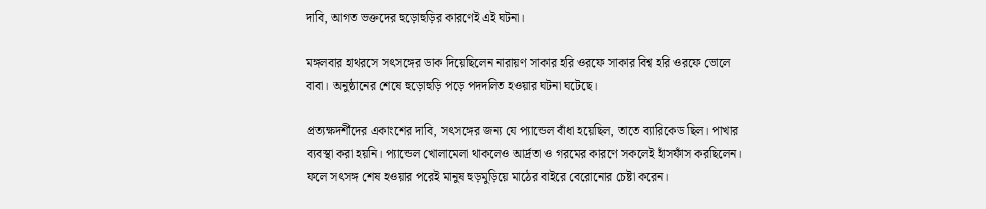দাবি, আগত ভক্তদের হুড়োহুড়ির কারণেই এই ঘটনা।

মঙ্গলবার হাথরসে সৎসঙ্গের ডাক দিয়েছিলেন নারায়ণ সাকার হরি ওরফে সাকার বিশ্ব হরি ওরফে ভোলে বাবা। অনুষ্ঠানের শেষে হুড়োহুড়ি পড়ে পদদলিত হওয়ার ঘটনা ঘটেছে।

প্রত্যক্ষদর্শীদের একাংশের দাবি, সৎসঙ্গের জন্য যে প্যান্ডেল বাঁধা হয়েছিল, তাতে ব্যারিকেড ছিল। পাখার ব্যবস্থা করা হয়নি। প্যান্ডেল খোলামেলা থাকলেও আর্দ্রতা ও গরমের কারণে সকলেই হাঁসফাঁস করছিলেন। ফলে সৎসঙ্গ শেষ হওয়ার পরেই মানুষ হুড়মুড়িয়ে মাঠের বাইরে বেরোনোর চেষ্টা করেন।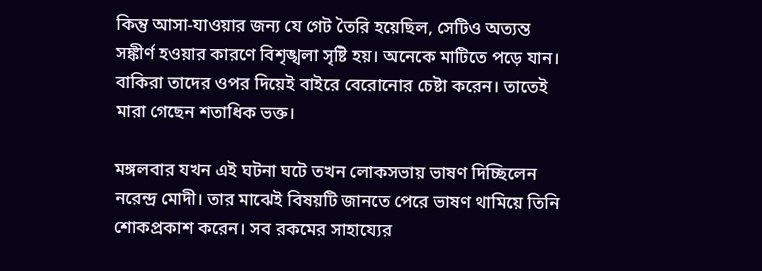কিন্তু আসা-যাওয়ার জন্য যে গেট তৈরি হয়েছিল, সেটিও অত্যন্ত সঙ্কীর্ণ হওয়ার কারণে বিশৃঙ্খলা সৃষ্টি হয়। অনেকে মাটিতে পড়ে যান। বাকিরা তাদের ওপর দিয়েই বাইরে বেরোনোর চেষ্টা করেন। তাতেই মারা গেছেন শতাধিক ভক্ত।

মঙ্গলবার যখন এই ঘটনা ঘটে তখন লোকসভায় ভাষণ দিচ্ছিলেন নরেন্দ্র মোদী। তার মাঝেই বিষয়টি জানতে পেরে ভাষণ থামিয়ে তিনি শোকপ্রকাশ করেন। সব রকমের সাহায্যের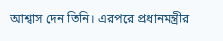আশ্বাস দেন তিনি। এরপরে প্রধানমন্ত্রীর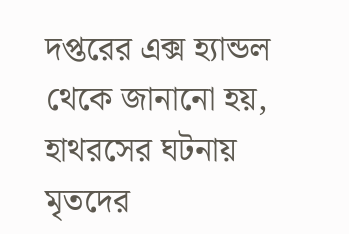দপ্তরের এক্স হ্যান্ডল থেকে জানানো হয়, হাথরসের ঘটনায় মৃতদের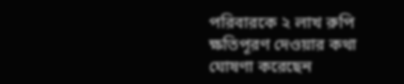পরিবারকে ২ লাখ রুপি ক্ষতিপূরণ দেওয়ার কথা ঘোষণা করেছেন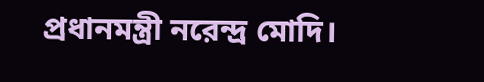প্রধানমন্ত্রী নরেন্দ্র মোদি।